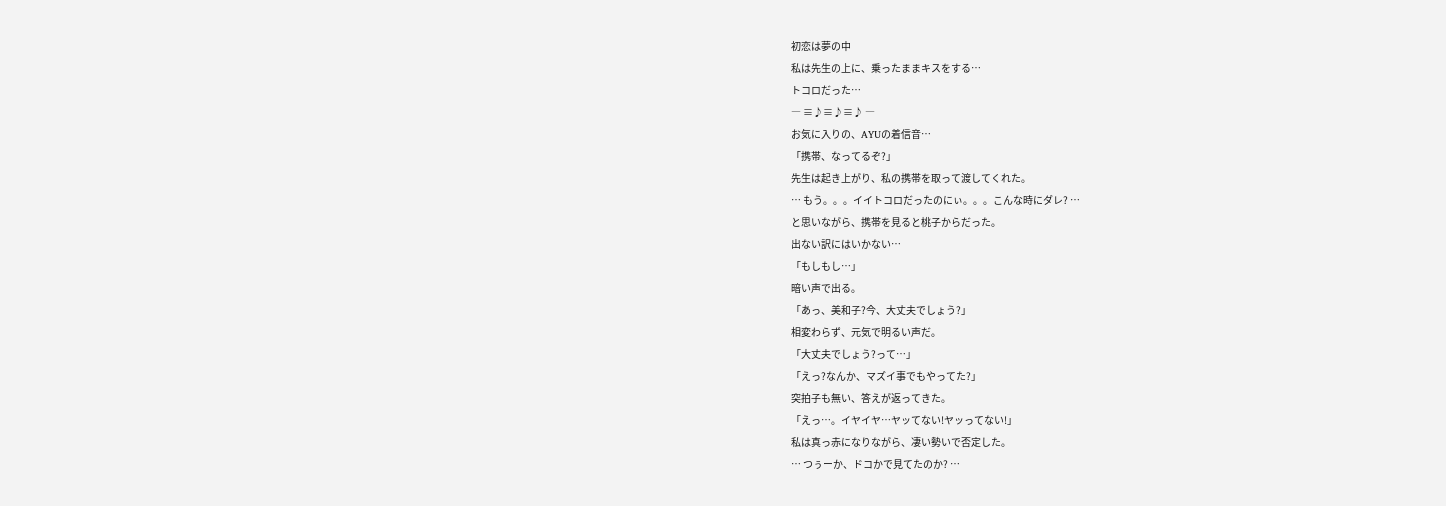初恋は夢の中
私は先生の上に、乗ったままキスをする…
トコロだった…
― ≡♪≡♪≡♪ ―
お気に入りの、AYUの着信音…
「携帯、なってるぞ?」
先生は起き上がり、私の携帯を取って渡してくれた。
… もう。。。イイトコロだったのにぃ。。。こんな時にダレ? …
と思いながら、携帯を見ると桃子からだった。
出ない訳にはいかない…
「もしもし…」
暗い声で出る。
「あっ、美和子?今、大丈夫でしょう?」
相変わらず、元気で明るい声だ。
「大丈夫でしょう?って…」
「えっ?なんか、マズイ事でもやってた?」
突拍子も無い、答えが返ってきた。
「えっ…。イヤイヤ…ヤッてない!ヤッってない!」
私は真っ赤になりながら、凄い勢いで否定した。
… つぅーか、ドコかで見てたのか? …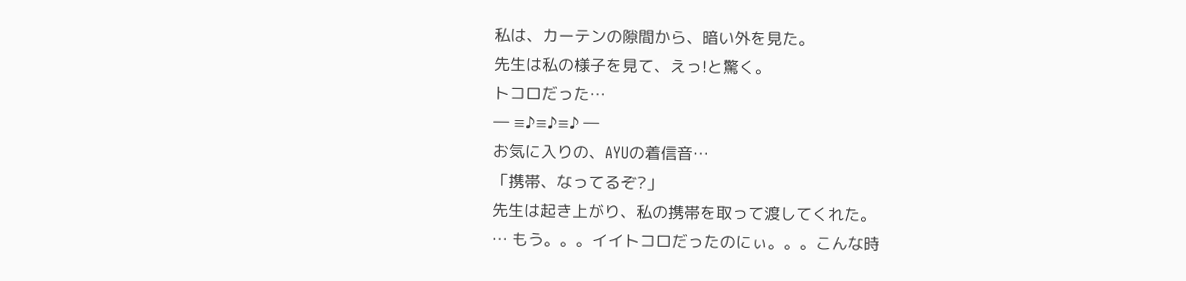私は、カーテンの隙間から、暗い外を見た。
先生は私の様子を見て、えっ!と驚く。
トコロだった…
― ≡♪≡♪≡♪ ―
お気に入りの、AYUの着信音…
「携帯、なってるぞ?」
先生は起き上がり、私の携帯を取って渡してくれた。
… もう。。。イイトコロだったのにぃ。。。こんな時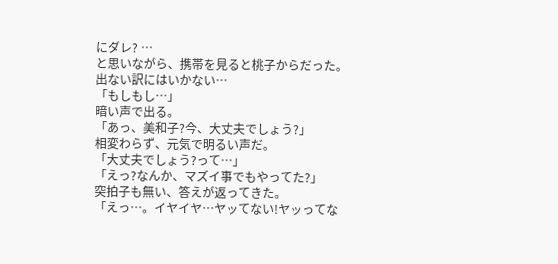にダレ? …
と思いながら、携帯を見ると桃子からだった。
出ない訳にはいかない…
「もしもし…」
暗い声で出る。
「あっ、美和子?今、大丈夫でしょう?」
相変わらず、元気で明るい声だ。
「大丈夫でしょう?って…」
「えっ?なんか、マズイ事でもやってた?」
突拍子も無い、答えが返ってきた。
「えっ…。イヤイヤ…ヤッてない!ヤッってな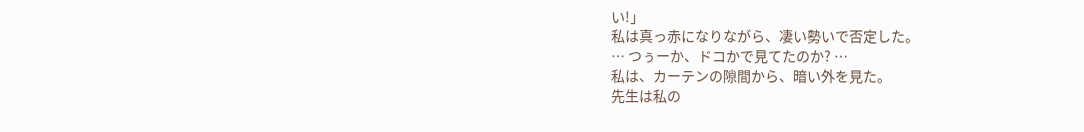い!」
私は真っ赤になりながら、凄い勢いで否定した。
… つぅーか、ドコかで見てたのか? …
私は、カーテンの隙間から、暗い外を見た。
先生は私の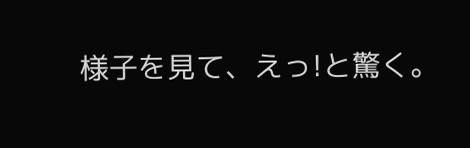様子を見て、えっ!と驚く。